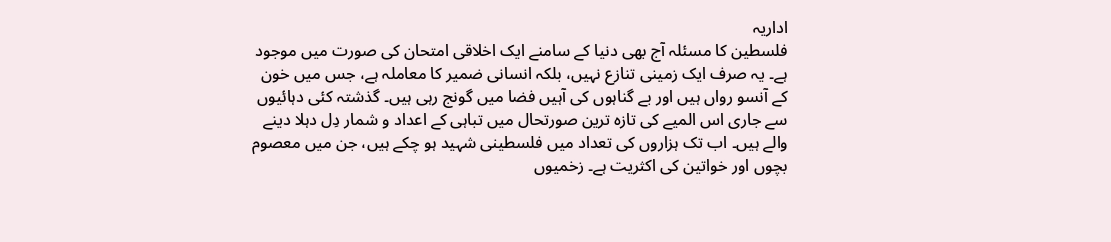اداریہ
فلسطین کا مسئلہ آج بھی دنیا کے سامنے ایک اخلاقی امتحان کی صورت میں موجود ہے۔ یہ صرف ایک زمینی تنازع نہیں، بلکہ انسانی ضمیر کا معاملہ ہے، جس میں خون کے آنسو رواں ہیں اور بے گناہوں کی آہیں فضا میں گونج رہی ہیں۔ گذشتہ کئی دہائیوں سے جاری اس المیے کی تازہ ترین صورتحال میں تباہی کے اعداد و شمار دِل دہلا دینے والے ہیں۔ اب تک ہزاروں کی تعداد میں فلسطینی شہید ہو چکے ہیں، جن میں معصوم بچوں اور خواتین کی اکثریت ہے۔ زخمیوں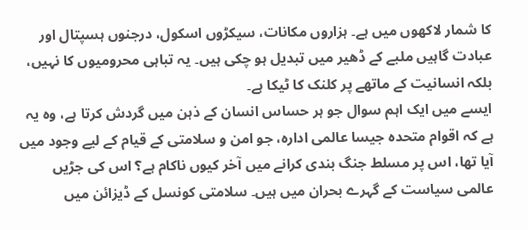کا شمار لاکھوں میں ہے۔ ہزاروں مکانات، سیکڑوں اسکول، درجنوں ہسپتال اور عبادت گاہیں ملبے کے ڈھیر میں تبدیل ہو چکی ہیں۔ یہ تباہی محرومیوں کا نہیں، بلکہ انسانیت کے ماتھے پر کلنک کا ٹیکا ہے۔
ایسے میں ایک اہم سوال جو ہر حساس انسان کے ذہن میں گردش کرتا ہے، وہ یہ ہے کہ اقوام متحدہ جیسا عالمی ادارہ، جو امن و سلامتی کے قیام کے لیے وجود میں آیا تھا، اس پر مسلط جنگ بندی کرانے میں آخر کیوں ناکام ہے؟ اس کی جڑیں عالمی سیاست کے گہرے بحران میں ہیں۔ سلامتی کونسل کے ڈیزائن میں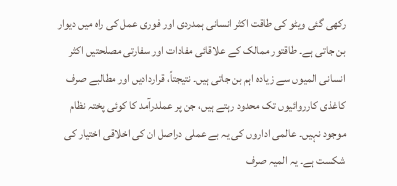رکھی گئی ویٹو کی طاقت اکثر انسانی ہمدردی اور فوری عمل کی راہ میں دیوار بن جاتی ہے۔ طاقتور ممالک کے علاقائی مفادات اور سفارتی مصلحتیں اکثر انسانی المیوں سے زیادہ اہم بن جاتی ہیں۔ نتیجتاً، قراردادیں اور مطالبے صرف کاغذی کارروائیوں تک محدود رہتے ہیں، جن پر عملدرآمد کا کوئی پختہ نظام موجود نہیں۔ عالمی اداروں کی یہ بے عملی دراصل ان کی اخلاقی اختیار کی شکست ہے۔ یہ المیہ صرف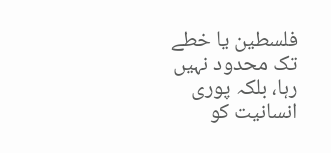فلسطین یا خطے تک محدود نہیں رہا، بلکہ پوری انسانیت کو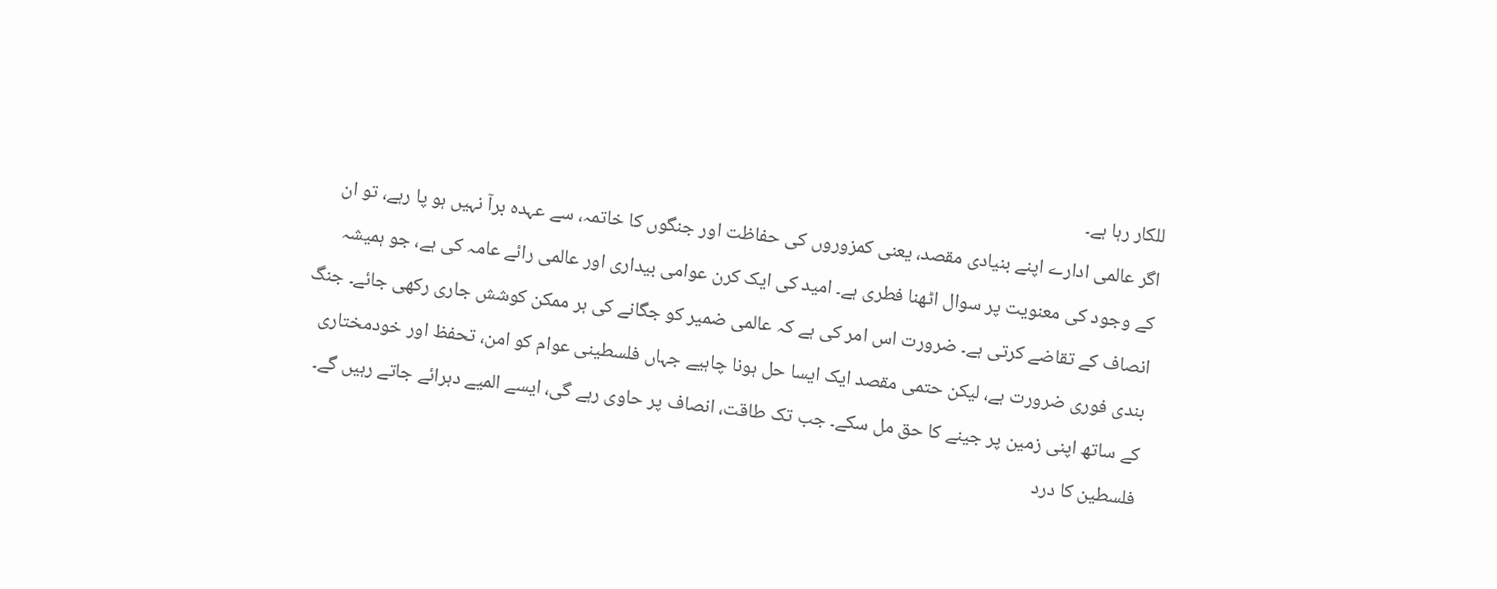للکار رہا ہے۔
اگر عالمی ادارے اپنے بنیادی مقصد، یعنی کمزوروں کی حفاظت اور جنگوں کا خاتمہ، سے عہدہ برآ نہیں ہو پا رہے، تو ان کے وجود کی معنویت پر سوال اٹھنا فطری ہے۔ امید کی ایک کرن عوامی بیداری اور عالمی رائے عامہ کی ہے، جو ہمیشہ انصاف کے تقاضے کرتی ہے۔ ضرورت اس امر کی ہے کہ عالمی ضمیر کو جگانے کی ہر ممکن کوشش جاری رکھی جائے۔ جنگ بندی فوری ضرورت ہے، لیکن حتمی مقصد ایک ایسا حل ہونا چاہیے جہاں فلسطینی عوام کو امن، تحفظ اور خودمختاری کے ساتھ اپنی زمین پر جینے کا حق مل سکے۔ جب تک طاقت، انصاف پر حاوی رہے گی، ایسے المیے دہرائے جاتے رہیں گے۔ فلسطین کا درد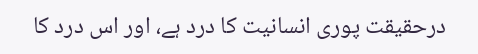درحقیقت پوری انسانیت کا درد ہے، اور اس درد کا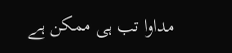مداوا تب ہی ممکن ہے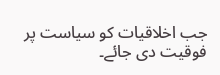جب اخلاقیات کو سیاست پر فوقیت دی جائے۔